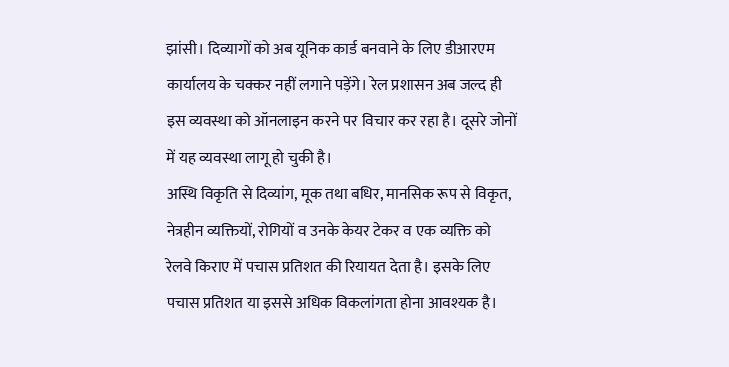झांसी। दिव्यागों को अब यूनिक कार्ड बनवाने के लिए डीआरएम कार्यालय के चक्कर नहीं लगाने पड़ेंगे। रेल प्रशासन अब जल्द ही इस व्यवस्था को ऑनलाइन करने पर विचार कर रहा है। दूसरे जोनों में यह व्यवस्था लागू हो चुकी है।
अस्थि विकृति से दिव्यांग, मूक तथा बधिर, मानसिक रूप से विकृत, नेत्रहीन व्यक्तियों, रोगियों व उनके केयर टेकर व एक व्यक्ति को रेलवे किराए में पचास प्रतिशत की रियायत देता है। इसके लिए पचास प्रतिशत या इससे अधिक विकलांगता होना आवश्यक है।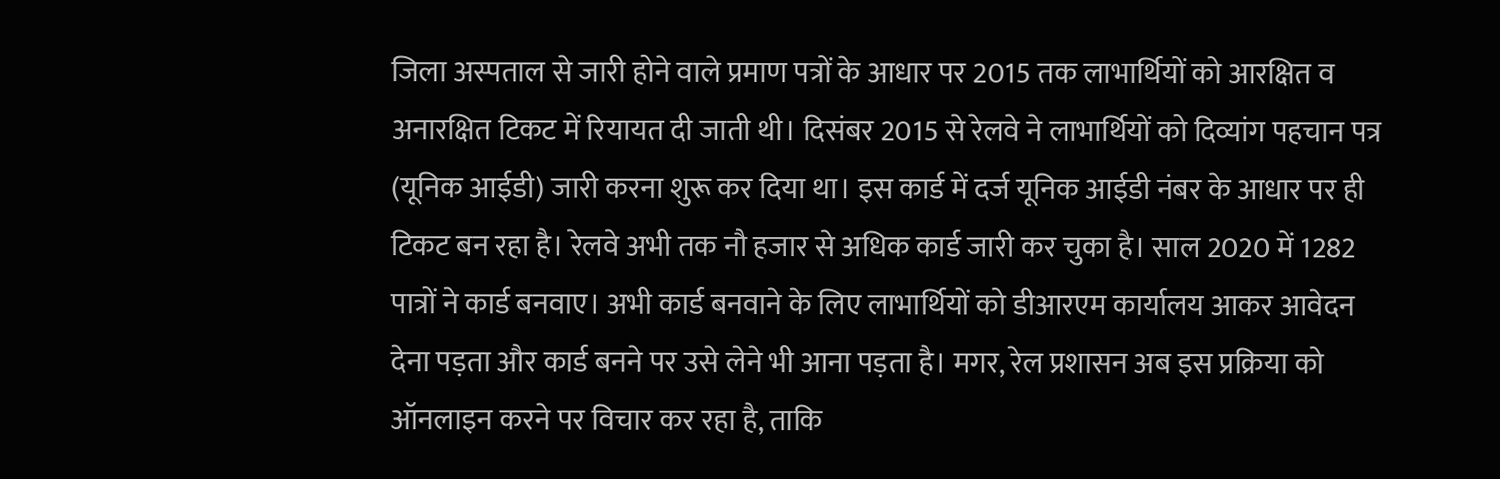जिला अस्पताल से जारी होने वाले प्रमाण पत्रों के आधार पर 2015 तक लाभार्थियों को आरक्षित व अनारक्षित टिकट में रियायत दी जाती थी। दिसंबर 2015 से रेलवे ने लाभार्थियों को दिव्यांग पहचान पत्र (यूनिक आईडी) जारी करना शुरू कर दिया था। इस कार्ड में दर्ज यूनिक आईडी नंबर के आधार पर ही टिकट बन रहा है। रेलवे अभी तक नौ हजार से अधिक कार्ड जारी कर चुका है। साल 2020 में 1282 पात्रों ने कार्ड बनवाए। अभी कार्ड बनवाने के लिए लाभार्थियों को डीआरएम कार्यालय आकर आवेदन देना पड़ता और कार्ड बनने पर उसे लेने भी आना पड़ता है। मगर, रेल प्रशासन अब इस प्रक्रिया को ऑनलाइन करने पर विचार कर रहा है, ताकि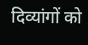दिव्यांगों को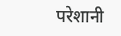परेशानी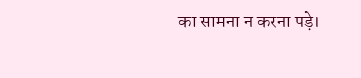का सामना न करना पड़े।